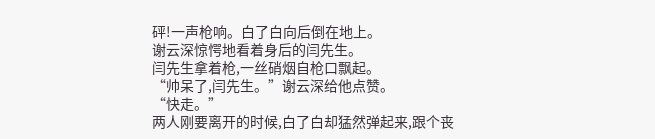砰!一声枪响。白了白向后倒在地上。
谢云深惊愕地看着身后的闫先生。
闫先生拿着枪,一丝硝烟自枪口飘起。
“帅呆了,闫先生。”谢云深给他点赞。
“快走。”
两人刚要离开的时候,白了白却猛然弹起来,跟个丧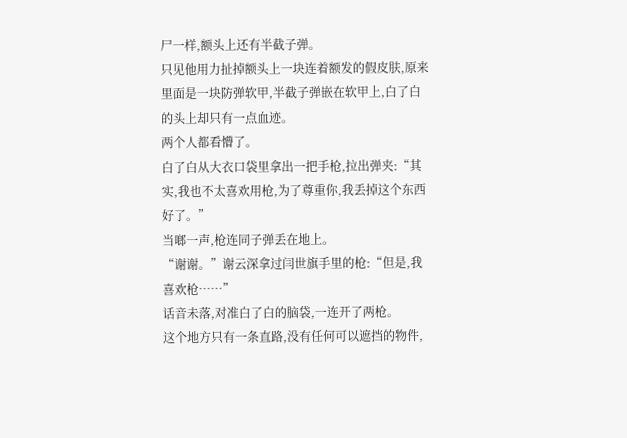尸一样,额头上还有半截子弹。
只见他用力扯掉额头上一块连着额发的假皮肤,原来里面是一块防弹软甲,半截子弹嵌在软甲上,白了白的头上却只有一点血迹。
两个人都看懵了。
白了白从大衣口袋里拿出一把手枪,拉出弹夹:“其实,我也不太喜欢用枪,为了尊重你,我丢掉这个东西好了。”
当啷一声,枪连同子弹丢在地上。
“谢谢。”谢云深拿过闫世旗手里的枪:“但是,我喜欢枪……”
话音未落,对准白了白的脑袋,一连开了两枪。
这个地方只有一条直路,没有任何可以遮挡的物件,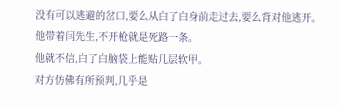没有可以逃避的岔口,要么从白了白身前走过去,要么背对他逃开。
他带着闫先生,不开枪就是死路一条。
他就不信,白了白脑袋上能贴几层软甲。
对方仿佛有所预判,几乎是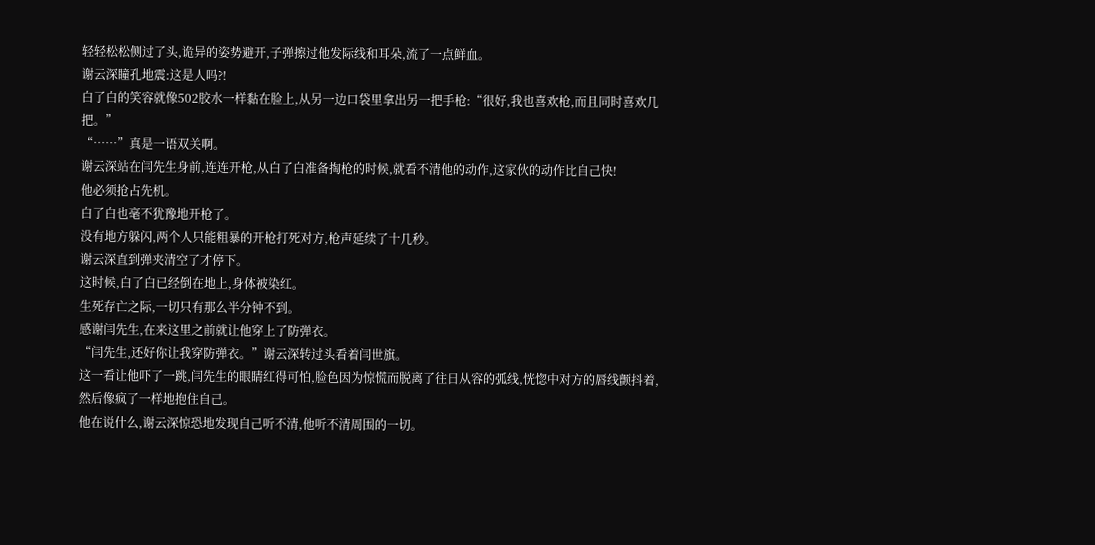轻轻松松侧过了头,诡异的姿势避开,子弹擦过他发际线和耳朵,流了一点鲜血。
谢云深瞳孔地震:这是人吗?!
白了白的笑容就像502胶水一样黏在脸上,从另一边口袋里拿出另一把手枪:“很好,我也喜欢枪,而且同时喜欢几把。”
“……”真是一语双关啊。
谢云深站在闫先生身前,连连开枪,从白了白准备掏枪的时候,就看不清他的动作,这家伙的动作比自己快!
他必须抢占先机。
白了白也毫不犹豫地开枪了。
没有地方躲闪,两个人只能粗暴的开枪打死对方,枪声延续了十几秒。
谢云深直到弹夹清空了才停下。
这时候,白了白已经倒在地上,身体被染红。
生死存亡之际,一切只有那么半分钟不到。
感谢闫先生,在来这里之前就让他穿上了防弹衣。
“闫先生,还好你让我穿防弹衣。”谢云深转过头看着闫世旗。
这一看让他吓了一跳,闫先生的眼睛红得可怕,脸色因为惊慌而脱离了往日从容的弧线,恍惚中对方的唇线颤抖着,然后像疯了一样地抱住自己。
他在说什么,谢云深惊恐地发现自己听不清,他听不清周围的一切。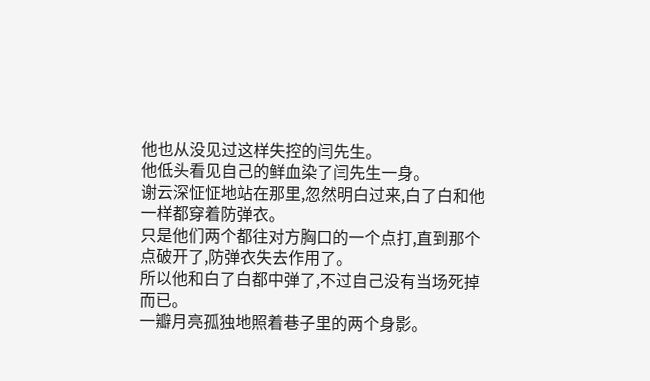他也从没见过这样失控的闫先生。
他低头看见自己的鲜血染了闫先生一身。
谢云深怔怔地站在那里,忽然明白过来,白了白和他一样都穿着防弹衣。
只是他们两个都往对方胸口的一个点打,直到那个点破开了,防弹衣失去作用了。
所以他和白了白都中弹了,不过自己没有当场死掉而已。
一瓣月亮孤独地照着巷子里的两个身影。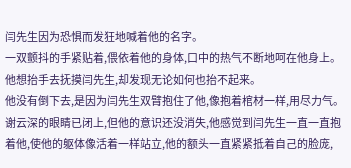闫先生因为恐惧而发狂地喊着他的名字。
一双颤抖的手紧贴着,偎依着他的身体,口中的热气不断地呵在他身上。
他想抬手去抚摸闫先生,却发现无论如何也抬不起来。
他没有倒下去,是因为闫先生双臂抱住了他,像抱着棺材一样,用尽力气。
谢云深的眼睛已闭上,但他的意识还没消失,他感觉到闫先生一直一直抱着他,使他的躯体像活着一样站立,他的额头一直紧紧抵着自己的脸庞,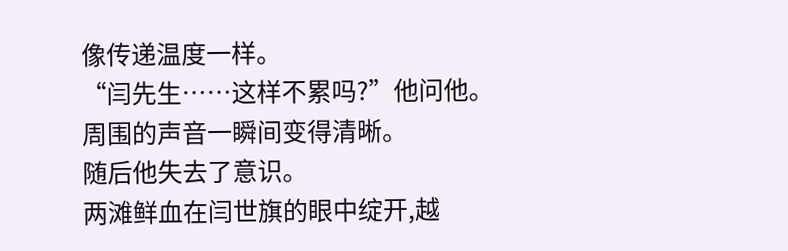像传递温度一样。
“闫先生……这样不累吗?”他问他。
周围的声音一瞬间变得清晰。
随后他失去了意识。
两滩鲜血在闫世旗的眼中绽开,越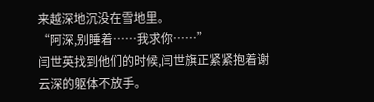来越深地沉没在雪地里。
“阿深,别睡着……我求你……”
闫世英找到他们的时候,闫世旗正紧紧抱着谢云深的躯体不放手。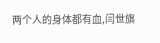两个人的身体都有血,闫世旗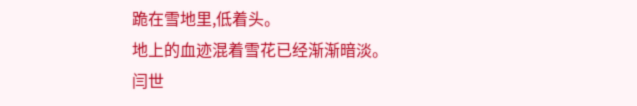跪在雪地里,低着头。
地上的血迹混着雪花已经渐渐暗淡。
闫世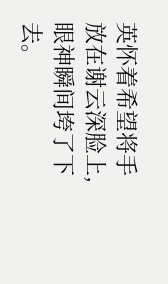英怀着希望将手放在谢云深脸上,眼神瞬间垮了下去。